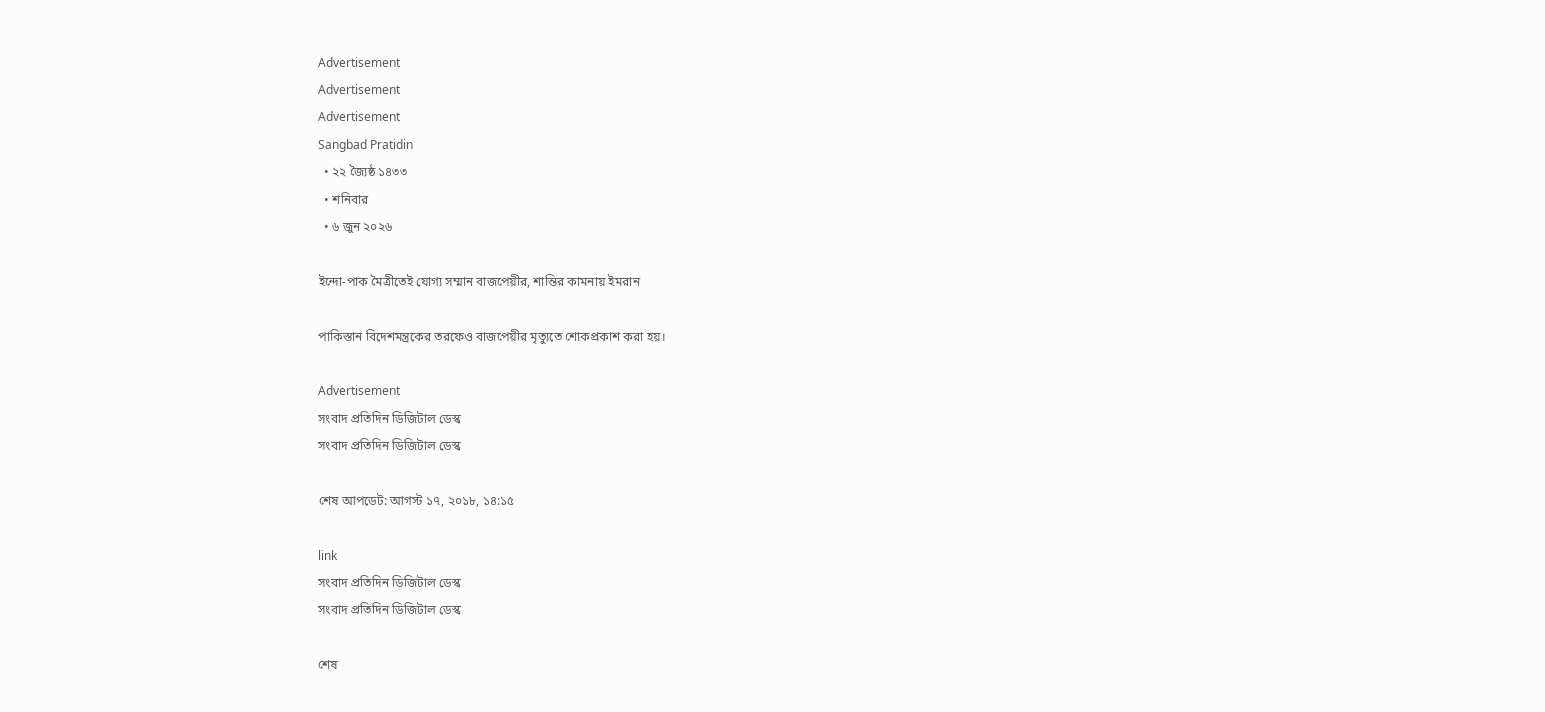Advertisement
Advertisement
Advertisement
Sangbad Pratidin
  • ২২ জ্যৈষ্ঠ ১৪৩৩
  • শনিবার
  • ৬ জুন ২০২৬

ইন্দো-পাক মৈত্রীতেই যোগ্য সম্মান বাজপেয়ীর, শান্তির কামনায় ইমরান

পাকিস্তান বিদেশমন্ত্রকের তরফেও বাজপেয়ীর মৃত্যুতে শোকপ্রকাশ করা হয়।

Advertisement
সংবাদ প্রতিদিন ডিজিটাল ডেস্ক
সংবাদ প্রতিদিন ডিজিটাল ডেস্ক

শেষ আপডেট: আগস্ট ১৭, ২০১৮, ১৪:১৫

link
সংবাদ প্রতিদিন ডিজিটাল ডেস্ক
সংবাদ প্রতিদিন ডিজিটাল ডেস্ক

শেষ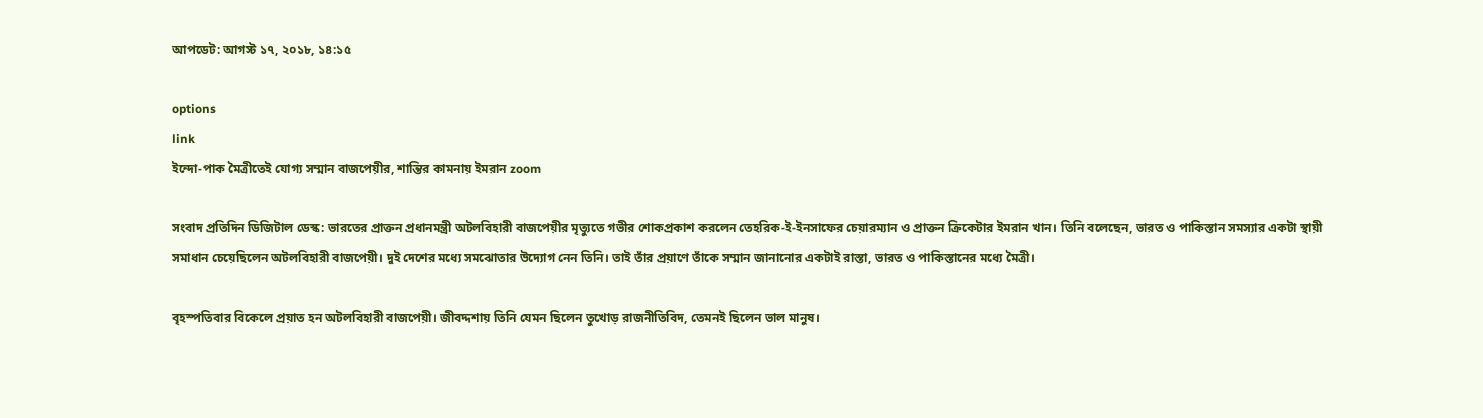আপডেট: আগস্ট ১৭, ২০১৮, ১৪:১৫

options
link
ইন্দো-পাক মৈত্রীতেই যোগ্য সম্মান বাজপেয়ীর, শান্তির কামনায় ইমরান zoom

সংবাদ প্রতিদিন ডিজিটাল ডেস্ক: ভারতের প্রাক্তন প্রধানমন্ত্রী অটলবিহারী বাজপেয়ীর মৃত্যুতে গভীর শোকপ্রকাশ করলেন তেহরিক-ই-ইনসাফের চেয়ারম্যান ও প্রাক্তন ক্রিকেটার ইমরান খান। তিনি বলেছেন, ভারত ও পাকিস্তান সমস্যার একটা স্থায়ী সমাধান চেয়েছিলেন অটলবিহারী বাজপেয়ী। দুই দেশের মধ্যে সমঝোতার উদ্যোগ নেন তিনি। তাই তাঁর প্রয়াণে তাঁকে সম্মান জানানোর একটাই রাস্তা, ভারত ও পাকিস্তানের মধ্যে মৈত্রী।

বৃহস্পতিবার বিকেলে প্রয়াত হন অটলবিহারী বাজপেয়ী। জীবদ্দশায় তিনি যেমন ছিলেন তুখোড় রাজনীতিবিদ, তেমনই ছিলেন ভাল মানুষ।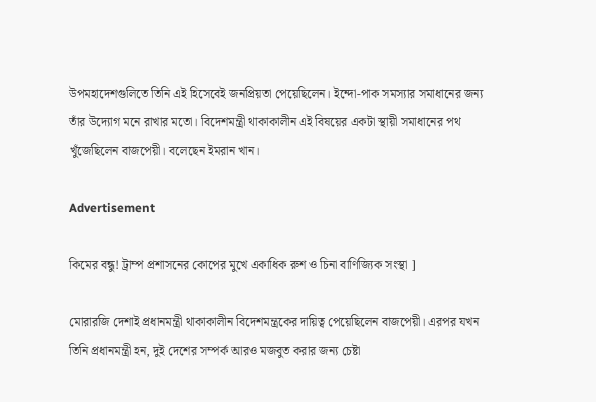উপমহাদেশগুলিতে তিনি এই হিসেবেই জনপ্রিয়তা পেয়েছিলেন। ইন্দো-পাক সমস্যার সমাধানের জন্য তাঁর উদ্যোগ মনে রাখার মতো। বিদেশমন্ত্রী থাকাকালীন এই বিষয়ের একটা স্থায়ী সমাধানের পথ খুঁজেছিলেন বাজপেয়ী। বলেছেন ইমরান খান।

Advertisement

কিমের বন্ধু! ট্রাম্প প্রশাসনের কোপের মুখে একাধিক রুশ ও চিনা বাণিজ্যিক সংস্থা ]

মোরারজি দেশাই প্রধানমন্ত্রী থাকাকালীন বিদেশমন্ত্রকের দায়িত্ব পেয়েছিলেন বাজপেয়ী। এরপর যখন তিনি প্রধানমন্ত্রী হন, দুই দেশের সম্পর্ক আরও মজবুত করার জন্য চেষ্টা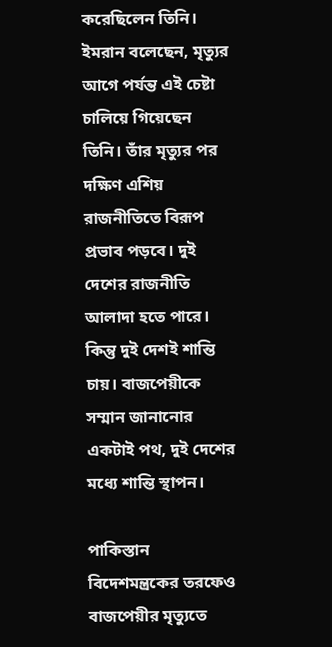করেছিলেন তিনি। ইমরান বলেছেন, মৃত্যুর আগে পর্যন্ত এই চেষ্টা চালিয়ে গিয়েছেন তিনি। তাঁর মৃত্যুর পর দক্ষিণ এশিয় রাজনীতিতে বিরূপ প্রভাব পড়বে। দুই দেশের রাজনীতি আলাদা হতে পারে। কিন্তু দুই দেশই শান্তি চায়। বাজপেয়ীকে সম্মান জানানোর একটাই পথ, দুই দেশের মধ্যে শান্তি স্থাপন।

পাকিস্তান বিদেশমন্ত্রকের তরফেও বাজপেয়ীর মৃত্যুতে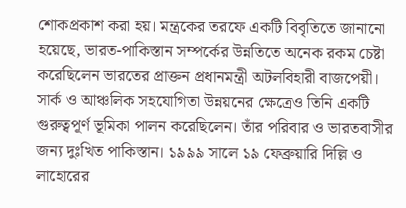শোকপ্রকাশ করা হয়। মন্ত্রকের তরফে একটি বিবৃতিতে জানানো হয়েছে, ভারত-পাকিস্তান সম্পর্কের উন্নতিতে অনেক রকম চেষ্টা করেছিলেন ভারতের প্রাক্তন প্রধানমন্ত্রী অটলবিহারী বাজপেয়ী। সার্ক ও আঞ্চলিক সহযোগিতা উন্নয়নের ক্ষেত্রেও তিনি একটি গুরুত্বপূর্ণ ভূমিকা পালন করেছিলেন। তাঁর পরিবার ও ভারতবাসীর জন্য দুঃখিত পাকিস্তান। ১৯৯৯ সালে ১৯ ফেব্রুয়ারি দিল্লি ও লাহোরের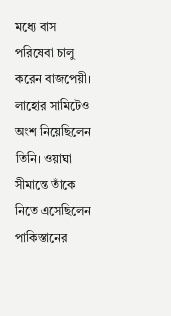মধ্যে বাস পরিষেবা চালু করেন বাজপেয়ী। লাহোর সামিটেও অংশ নিয়েছিলেন তিনি। ওয়াঘা সীমান্তে তাঁকে নিতে এসেছিলেন পাকিস্তানের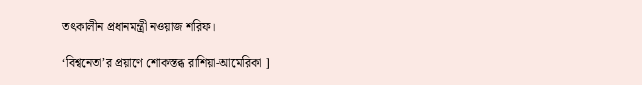তৎকালীন প্রধানমন্ত্রী নওয়াজ শরিফ।

‘বিশ্বনেতা’র প্রয়াণে শোকস্তব্ধ রাশিয়া-আমেরিকা ]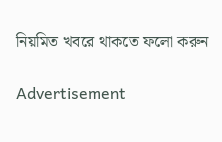নিয়মিত খবরে থাকতে ফলো করুন

Advertisement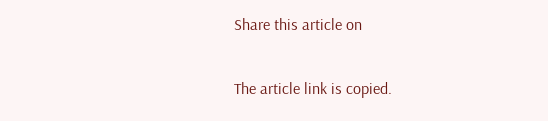Share this article on

The article link is copied.